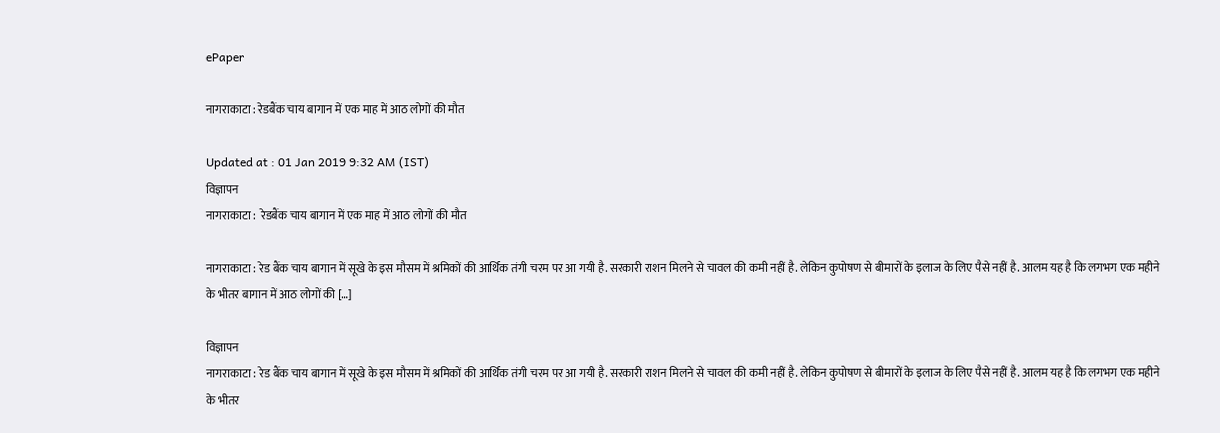ePaper

नागराकाटा : रेडबैंक चाय बागान में एक माह में आठ लोगों की मौत

Updated at : 01 Jan 2019 9:32 AM (IST)
विज्ञापन
नागराकाटा :  रेडबैंक चाय बागान में एक माह में आठ लोगों की मौत

नागराकाटा : रेड बैंक चाय बागान में सूखे के इस मौसम में श्रमिकों की आर्थिक तंगी चरम पर आ गयी है. सरकारी राशन मिलने से चावल की कमी नहीं है. लेकिन कुपोषण से बीमारों के इलाज के लिए पैसे नहीं है. आलम यह है कि लगभग एक महीने के भीतर बागान में आठ लोगों की […]

विज्ञापन
नागराकाटा : रेड बैंक चाय बागान में सूखे के इस मौसम में श्रमिकों की आर्थिक तंगी चरम पर आ गयी है. सरकारी राशन मिलने से चावल की कमी नहीं है. लेकिन कुपोषण से बीमारों के इलाज के लिए पैसे नहीं है. आलम यह है कि लगभग एक महीने के भीतर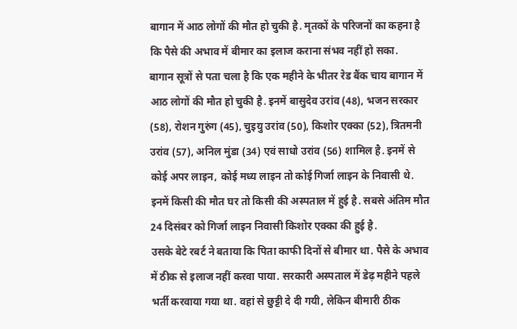बागान में आठ लोगों की मौत हो चुकी है. मृतकों के परिजनों का कहना है कि पैसे की अभाव में बीमार का इलाज कराना संभव नहीं हो सका.
बागान सूत्रों से पता चला है कि एक महीने के भीतर रेड बैंक चाय बागान में आठ लोगों की मौत हो चुकी है. इनमें बासुदेव उरांव (48), भजन सरकार (58), रोशन गुरुंग (45), चुइयु उरांव (50), किशोर एक्का (52), त्रितमनी उरांव (57), अनिल मुंडा (34) एवं साधो उरांव (56) शामिल है. इनमें से कोई अपर लाइन, कोई मध्य लाइन तो कोई गिर्जा लाइन के निवासी थे. इनमें किसी की मौत घर तो किसी की अस्पताल में हुई है. सबसे अंतिम मौत 24 दिसंबर को गिर्जा लाइन निवासी किशोर एक्का की हुई है.
उसके बेटे रबर्ट ने बताया कि पिता काफी दिनों से बीमार था. पैसे के अभाव में ठीक से इलाज नहीं करवा पाया. सरकारी अस्पताल में डेढ़ महीने पहले भर्ती करवाया गया था. वहां से छुट्टी दे दी गयी, लेकिन बीमारी ठीक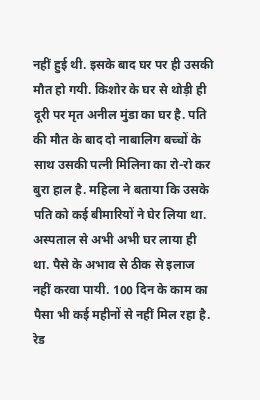नहीं हुई थी. इसके बाद घर पर ही उसकी मौत हो गयी. किशोर के घर से थोड़ी ही दूरी पर मृत अनील मुंडा का घर है. पति की मौत के बाद दो नाबालिग बच्चों के साथ उसकी पत्नी मिलिना का रो-रो कर बुरा हाल है. महिला ने बताया कि उसके पति को कई बीमारियों ने घेर लिया था. अस्पताल से अभी अभी घर लाया ही था. पैसे के अभाव से ठीक से इलाज नहीं करवा पायी. 100 दिन के काम का पैसा भी कई महीनों से नहीं मिल रहा है.
रेड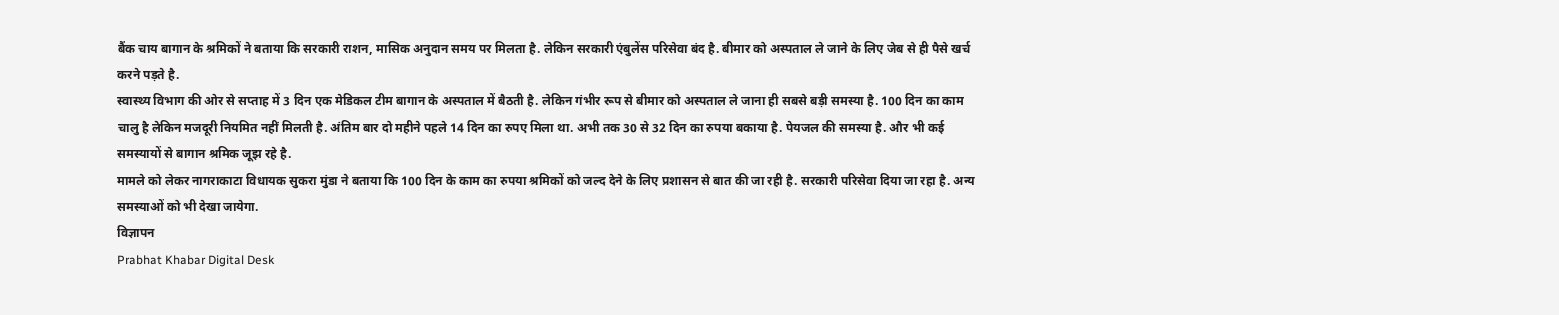बैंक चाय बागान के श्रमिकों ने बताया कि सरकारी राशन, मासिक अनुदान समय पर मिलता है. लेकिन सरकारी एंबुलेंस परिसेवा बंद है. बीमार को अस्पताल ले जाने के लिए जेब से ही पैसे खर्च करने पड़ते है.
स्वास्थ्य विभाग की ओर से सप्ताह में 3 दिन एक मेडिकल टीम बागान के अस्पताल में बैठती है. लेकिन गंभीर रूप से बीमार को अस्पताल ले जाना ही सबसे बड़ी समस्या है. 100 दिन का काम चालु है लेकिन मजदूरी नियमित नहीं मिलती है. अंतिम बार दो महीने पहले 14 दिन का रुपए मिला था. अभी तक 30 से 32 दिन का रुपया बकाया है. पेयजल की समस्या है. और भी कई समस्यायों से बागान श्रमिक जूझ रहे है.
मामले को लेकर नागराकाटा विधायक सुकरा मुंडा ने बताया कि 100 दिन के काम का रुपया श्रमिकों को जल्द देने के लिए प्रशासन से बात की जा रही है. सरकारी परिसेवा दिया जा रहा है. अन्य समस्याओं को भी देखा जायेगा.
विज्ञापन
Prabhat Khabar Digital Desk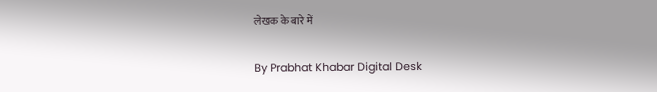लेखक के बारे में

By Prabhat Khabar Digital Desk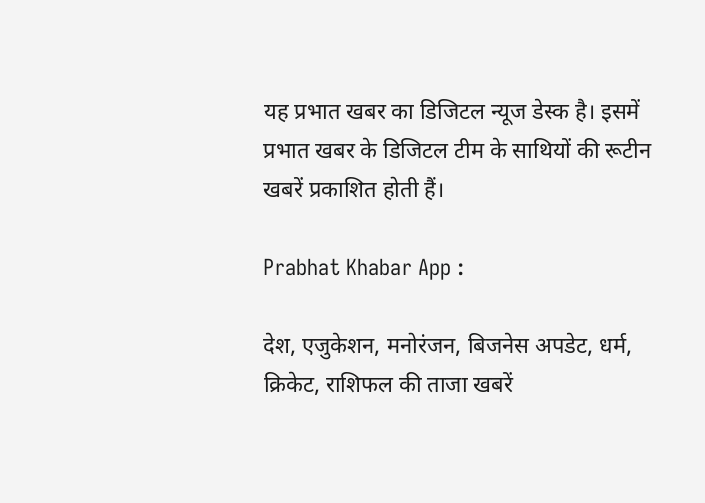यह प्रभात खबर का डिजिटल न्यूज डेस्क है। इसमें प्रभात खबर के डिजिटल टीम के साथियों की रूटीन खबरें प्रकाशित होती हैं।

Prabhat Khabar App :

देश, एजुकेशन, मनोरंजन, बिजनेस अपडेट, धर्म, क्रिकेट, राशिफल की ताजा खबरें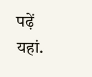पढ़ें यहां.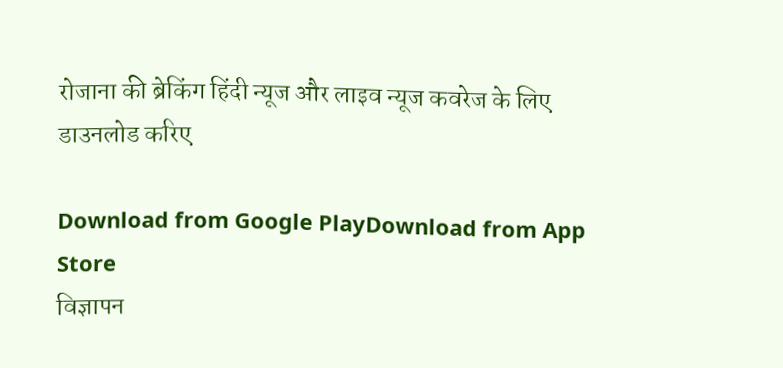रोजाना की ब्रेकिंग हिंदी न्यूज और लाइव न्यूज कवरेज के लिए डाउनलोड करिए

Download from Google PlayDownload from App Store
विज्ञापन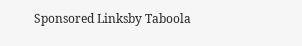Sponsored Linksby Taboola